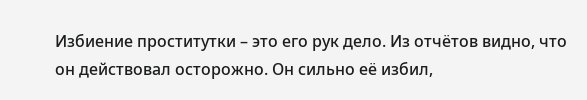Избиение проститутки – это его рук дело. Из отчётов видно, что он действовал осторожно. Он сильно её избил,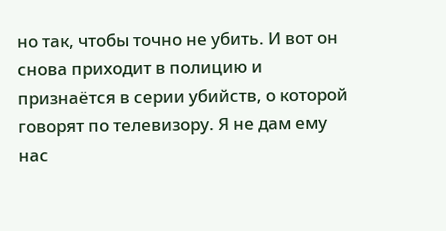но так, чтобы точно не убить. И вот он снова приходит в полицию и признаётся в серии убийств, о которой говорят по телевизору. Я не дам ему нас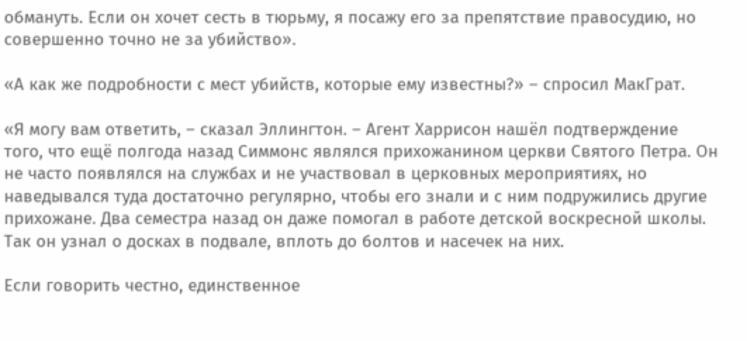обмануть. Если он хочет сесть в тюрьму, я посажу его за препятствие правосудию, но совершенно точно не за убийство».

«А как же подробности с мест убийств, которые ему известны?» – спросил МакГрат.

«Я могу вам ответить, – сказал Эллингтон. – Агент Харрисон нашёл подтверждение того, что ещё полгода назад Симмонс являлся прихожанином церкви Святого Петра. Он не часто появлялся на службах и не участвовал в церковных мероприятиях, но наведывался туда достаточно регулярно, чтобы его знали и с ним подружились другие прихожане. Два семестра назад он даже помогал в работе детской воскресной школы. Так он узнал о досках в подвале, вплоть до болтов и насечек на них.

Если говорить честно, единственное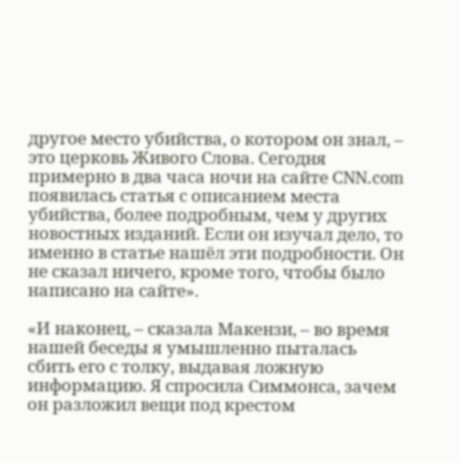другое место убийства, о котором он знал, – это церковь Живого Слова. Сегодня примерно в два часа ночи на сайте CNN.com появилась статья с описанием места убийства, более подробным, чем у других новостных изданий. Если он изучал дело, то именно в статье нашёл эти подробности. Он не сказал ничего, кроме того, чтобы было написано на сайте».

«И наконец, – сказала Макензи, – во время нашей беседы я умышленно пыталась сбить его с толку, выдавая ложную информацию. Я спросила Симмонса, зачем он разложил вещи под крестом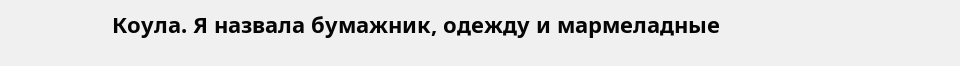Коула. Я назвала бумажник, одежду и мармеладные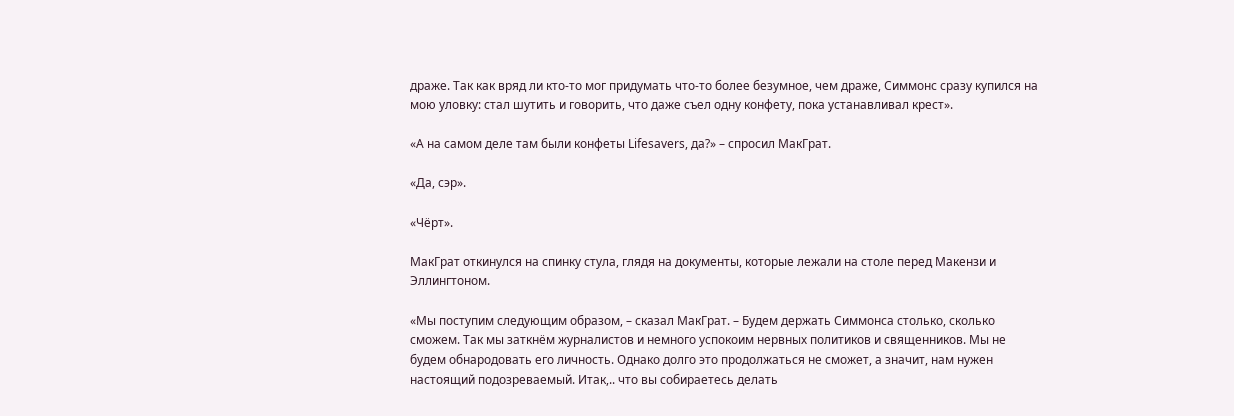драже. Так как вряд ли кто-то мог придумать что-то более безумное, чем драже, Симмонс сразу купился на мою уловку: стал шутить и говорить, что даже съел одну конфету, пока устанавливал крест».

«А на самом деле там были конфеты Lifesavers, да?» – спросил МакГрат.

«Да, сэр».

«Чёрт».

МакГрат откинулся на спинку стула, глядя на документы, которые лежали на столе перед Макензи и Эллингтоном.

«Мы поступим следующим образом, – сказал МакГрат. – Будем держать Симмонса столько, сколько сможем. Так мы заткнём журналистов и немного успокоим нервных политиков и священников. Мы не будем обнародовать его личность. Однако долго это продолжаться не сможет, а значит, нам нужен настоящий подозреваемый. Итак,.. что вы собираетесь делать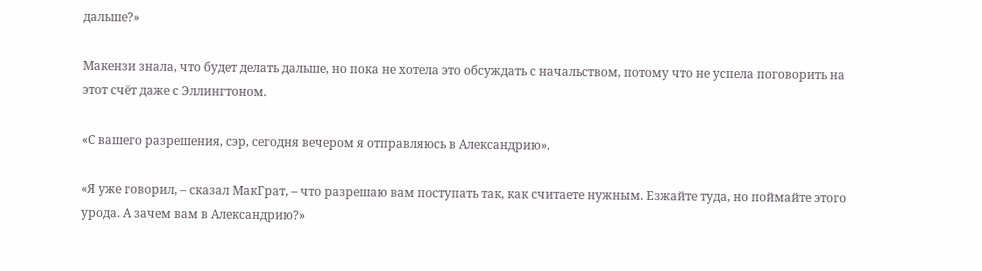дальше?»

Макензи знала, что будет делать дальше, но пока не хотела это обсуждать с начальством, потому что не успела поговорить на этот счёт даже с Эллингтоном.

«С вашего разрешения, сэр, сегодня вечером я отправляюсь в Александрию».

«Я уже говорил, – сказал МакГрат, – что разрешаю вам поступать так, как считаете нужным. Езжайте туда, но поймайте этого урода. А зачем вам в Александрию?»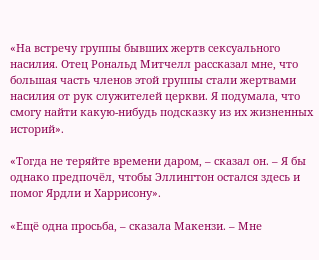«На встречу группы бывших жертв сексуального насилия. Отец Рональд Митчелл рассказал мне, что большая часть членов этой группы стали жертвами насилия от рук служителей церкви. Я подумала, что смогу найти какую-нибудь подсказку из их жизненных историй».

«Тогда не теряйте времени даром, – сказал он. – Я бы однако предпочёл, чтобы Эллингтон остался здесь и помог Ярдли и Харрисону».

«Ещё одна просьба, – сказала Макензи. – Мне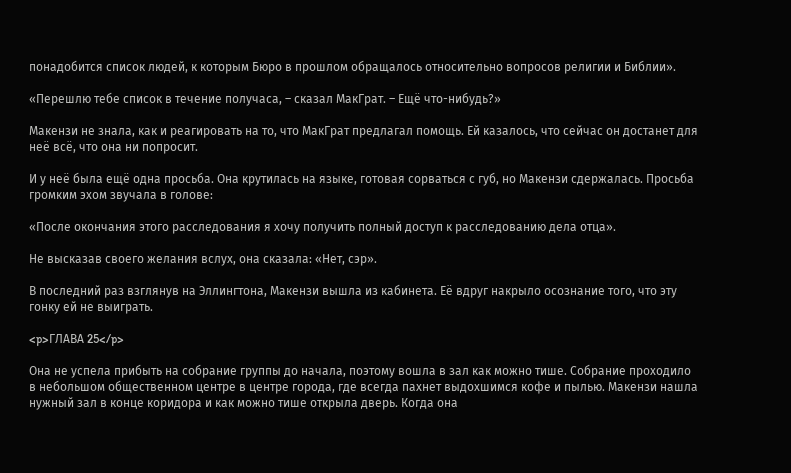понадобится список людей, к которым Бюро в прошлом обращалось относительно вопросов религии и Библии».

«Перешлю тебе список в течение получаса, – сказал МакГрат. – Ещё что-нибудь?»

Макензи не знала, как и реагировать на то, что МакГрат предлагал помощь. Ей казалось, что сейчас он достанет для неё всё, что она ни попросит.

И у неё была ещё одна просьба. Она крутилась на языке, готовая сорваться с губ, но Макензи сдержалась. Просьба громким эхом звучала в голове:

«После окончания этого расследования я хочу получить полный доступ к расследованию дела отца».

Не высказав своего желания вслух, она сказала: «Нет, сэр».

В последний раз взглянув на Эллингтона, Макензи вышла из кабинета. Её вдруг накрыло осознание того, что эту гонку ей не выиграть.

<p>ГЛАВА 25</p>

Она не успела прибыть на собрание группы до начала, поэтому вошла в зал как можно тише. Собрание проходило в небольшом общественном центре в центре города, где всегда пахнет выдохшимся кофе и пылью. Макензи нашла нужный зал в конце коридора и как можно тише открыла дверь. Когда она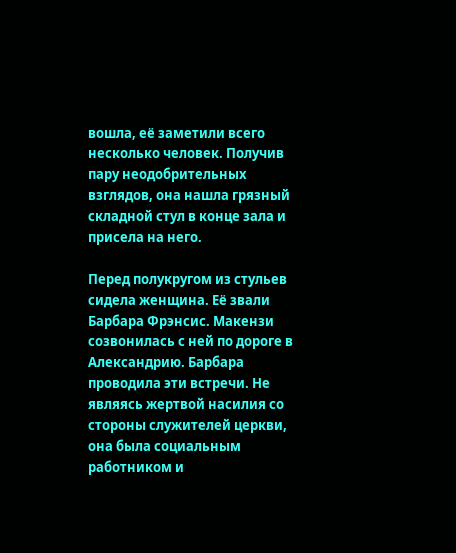вошла, её заметили всего несколько человек. Получив пару неодобрительных взглядов, она нашла грязный складной стул в конце зала и присела на него.

Перед полукругом из стульев сидела женщина. Её звали Барбара Фрэнсис. Макензи созвонилась с ней по дороге в Александрию. Барбара проводила эти встречи. Не являясь жертвой насилия со стороны служителей церкви, она была социальным работником и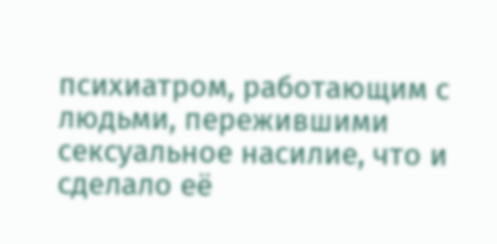психиатром, работающим с людьми, пережившими сексуальное насилие, что и сделало её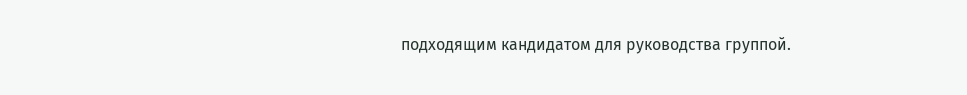подходящим кандидатом для руководства группой.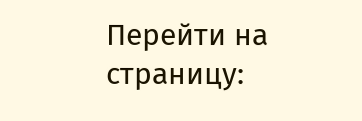Перейти на страницу: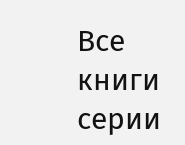Все книги серии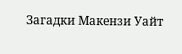Загадки Макензи Уайт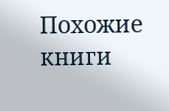Похожие книги